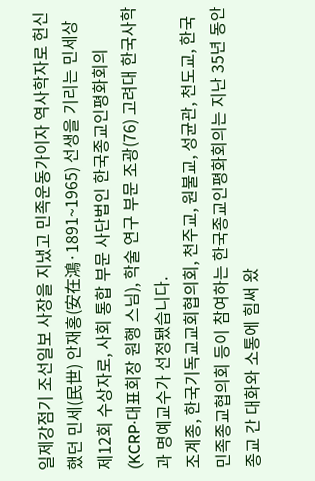일제강점기 조선일보 사장을 지냈고 민족운동가이자 역사학자로 헌신했던 민세(民世) 안재홍(安在鴻·1891~1965) 선생을 기리는 민세상 제12회 수상자로, 사회 통합 부문 사단법인 한국종교인평화회의(KCRP·대표회장 원행 스님), 학술 연구 부문 조광(76) 고려대 한국사학과 명예교수가 선정됐습니다.
조계종, 한국기독교교회협의회, 천주교, 원불교, 성균관, 천도교, 한국민족종교협의회 등이 참여하는 한국종교인평화회의는 지난 35년 동안 종교 간 대화와 소통에 힘써 왔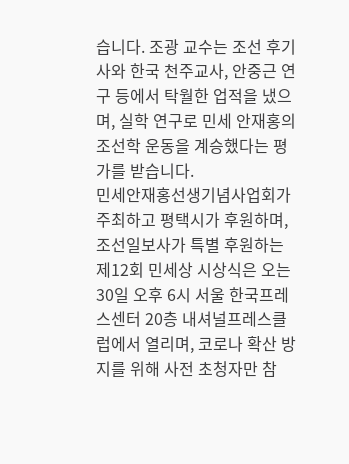습니다. 조광 교수는 조선 후기사와 한국 천주교사, 안중근 연구 등에서 탁월한 업적을 냈으며, 실학 연구로 민세 안재홍의 조선학 운동을 계승했다는 평가를 받습니다.
민세안재홍선생기념사업회가 주최하고 평택시가 후원하며, 조선일보사가 특별 후원하는 제12회 민세상 시상식은 오는 30일 오후 6시 서울 한국프레스센터 20층 내셔널프레스클럽에서 열리며, 코로나 확산 방지를 위해 사전 초청자만 참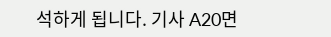석하게 됩니다. 기사 A20면